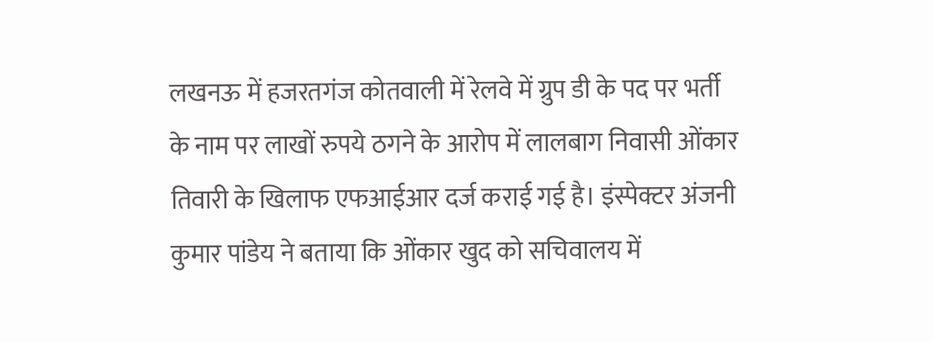लखनऊ में हजरतगंज कोतवाली में रेलवे में ग्रुप डी के पद पर भर्ती के नाम पर लाखों रुपये ठगने के आरोप में लालबाग निवासी ओंकार तिवारी के खिलाफ एफआईआर दर्ज कराई गई है। इंस्पेक्टर अंजनी कुमार पांडेय ने बताया कि ओंकार खुद को सचिवालय में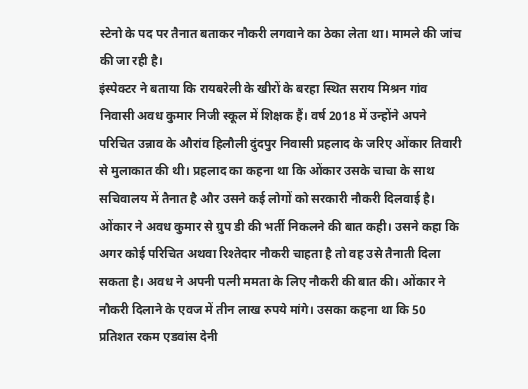स्टेनो के पद पर तैनात बताकर नौकरी लगवाने का ठेका लेता था। मामले की जांच की जा रही है।
इंस्पेक्टर ने बताया कि रायबरेली के खीरों के बरहा स्थित सराय मिश्रन गांव निवासी अवध कुमार निजी स्कूल में शिक्षक हैं। वर्ष 2018 में उन्होंने अपने परिचित उन्नाव के औरांव हिलौली दुंदपुर निवासी प्रहलाद के जरिए ओंकार तिवारी से मुलाकात की थी। प्रहलाद का कहना था कि ओंकार उसके चाचा के साथ सचिवालय में तैनात है और उसने कई लोगों को सरकारी नौकरी दिलवाई है। ओंकार ने अवध कुमार से ग्रुप डी की भर्ती निकलने की बात कही। उसने कहा कि अगर कोई परिचित अथवा रिश्तेदार नौकरी चाहता है तो वह उसे तैनाती दिला सकता है। अवध ने अपनी पत्नी ममता के लिए नौकरी की बात की। ओंकार ने नौकरी दिलाने के एवज में तीन लाख रुपये मांगे। उसका कहना था कि 50 प्रतिशत रकम एडवांस देनी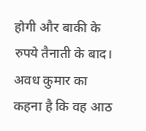होगी और बाकी के रुपये तैनाती के बाद।
अवध कुमार का कहना है कि वह आठ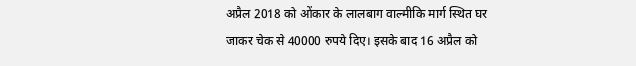अप्रैल 2018 को ओंकार के लालबाग वाल्मीकि मार्ग स्थित घर जाकर चेक से 40000 रुपये दिए। इसके बाद 16 अप्रैल को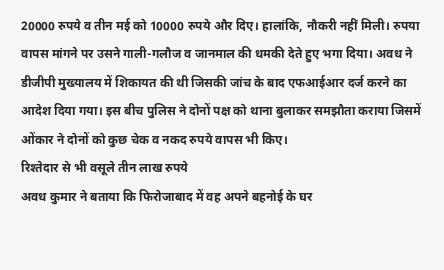20000 रुपये व तीन मई को 10000 रुपये और दिए। हालांकि, नौकरी नहीं मिली। रुपया वापस मांगने पर उसने गाली-गलौज व जानमाल की धमकी देते हुए भगा दिया। अवध ने डीजीपी मुख्यालय में शिकायत की थी जिसकी जांच के बाद एफआईआर दर्ज करने का आदेश दिया गया। इस बीच पुलिस ने दोनों पक्ष को थाना बुलाकर समझौता कराया जिसमें ओंकार ने दोनों को कुछ चेक व नकद रुपये वापस भी किए।
रिश्तेदार से भी वसूले तीन लाख रुपये
अवध कुमार ने बताया कि फिरोजाबाद में वह अपने बहनोई के घर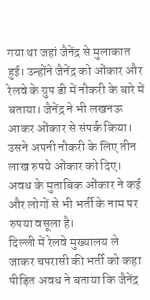गया था जहां जैनेंद्र से मुलाकात हुई। उन्होंने जैनेंद्र को ओंकार और रेलवे के ग्रुप डी में नौकरी के बारे में बताया। जैनेंद्र ने भी लखनऊ आकर ओंकार से संपर्क किया। उसने अपनी नौकरी के लिए तीन लाख रुपये ओंकार को दिए। अवध के मुताबिक ओंकार ने कई और लोगों से भी भर्ती के नाम पर रुपया वसूला है।
दिल्ली में रेलवे मुख्यालय ले जाकर चपरासी की भर्ती को कहा
पीड़ित अवध ने बताया कि जैनेंद्र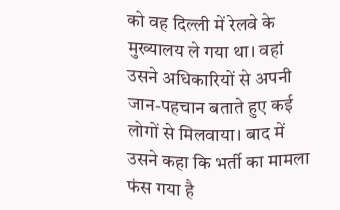को वह दिल्ली में रेलवे के मुख्यालय ले गया था। वहां उसने अधिकारियों से अपनी जान-पहचान बताते हुए कई लोगों से मिलवाया। बाद में उसने कहा कि भर्ती का मामला फंस गया है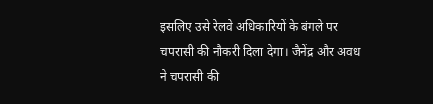इसलिए उसे रेलवे अधिकारियों के बंगले पर चपरासी की नौकरी दिला देगा। जैनेंद्र और अवध ने चपरासी की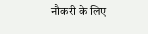नौकरी के लिए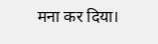मना कर दिया।